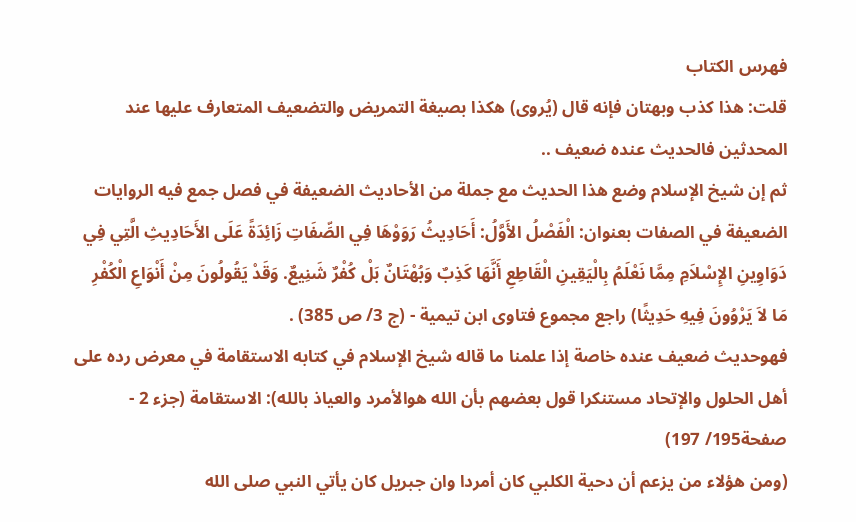فهرس الكتاب
قلت: هذا كذب وبهتان فإنه قال (يُروى) هكذا بصيغة التمريض والتضعيف المتعارف عليها عند المحدثين فالحديث عنده ضعيف ..
ثم إن شيخ الإسلام وضع هذا الحديث مع جملة من الأحاديث الضعيفة في فصل جمع فيه الروايات الضعيفة في الصفات بعنوان: الْفَصْلُ الأَوَّلُ: أَحَادِيثُ رَوَوْهَا فِي الصِّفَاتِ زَائِدَةً عَلَى الأَحَادِيثِ الَّتِي فِي دَوَاوِينِ الإِسْلاَمِ مِمَّا نَعْلَمُ بِالْيَقِينِ الْقَاطِعِ أَنَّهَا كَذِبٌ وَبُهْتَانٌ بَلْ كُفْرٌ شَنِيعٌ. وَقَدْ يَقُولُونَ مِنْ أَنْوَاعِ الْكُفْرِ مَا لاَ يَرْوُونَ فِيهِ حَدِيثًا) راجع مجموع فتاوى ابن تيمية - (ج 3/ ص 385) .
فهوحديث ضعيف عنده خاصة إذا علمنا ما قاله شيخ الإسلام في كتابه الاستقامة في معرض رده على أهل الحلول والإتحاد مستنكرا قول بعضهم بأن الله هوالأمرد والعياذ بالله): الاستقامة (جزء 2 - صفحة195/ 197)
(ومن هؤلاء من يزعم أن دحية الكلبي كان أمردا وان جبريل كان يأتي النبي صلى الله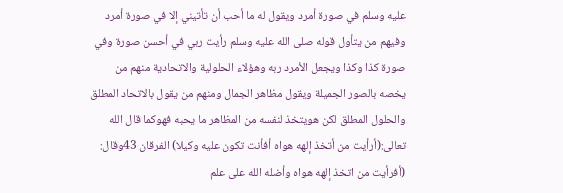عليه وسلم في صورة أمرد ويقول له ما أحب أن تأتيني إلا في صورة أمرد وفيهم من يتأول قوله صلى الله عليه وسلم رأيت ربي في أحسن صورة وفي صورة كذا وكذا ويجعل الأمرد ربه وهؤلاء الحلولية والاتحادية منهم من يخصه بالصور الجميلة ويقول مظاهر الجمال ومنهم من يقول بالاتحاد المطلق والحلول المطلق لكن هويتخذ لنفسه من المظاهر ما يحبه فهوكما قال الله تعالى:(أرأيت من أتخذ إلهه هواه أفأنت تكون عليه وكيلا) الفرقان 43وقال: (أفرأيت من اتخذ إلهه هواه وأضله الله على علم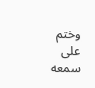وختم على سمعه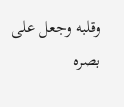وقلبه وجعل على بصره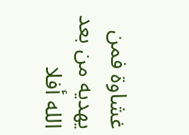غشاوة فمن يهديه من بعد الله أفلا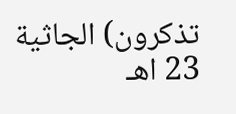تذكرون) الجاثية 23 اهـ